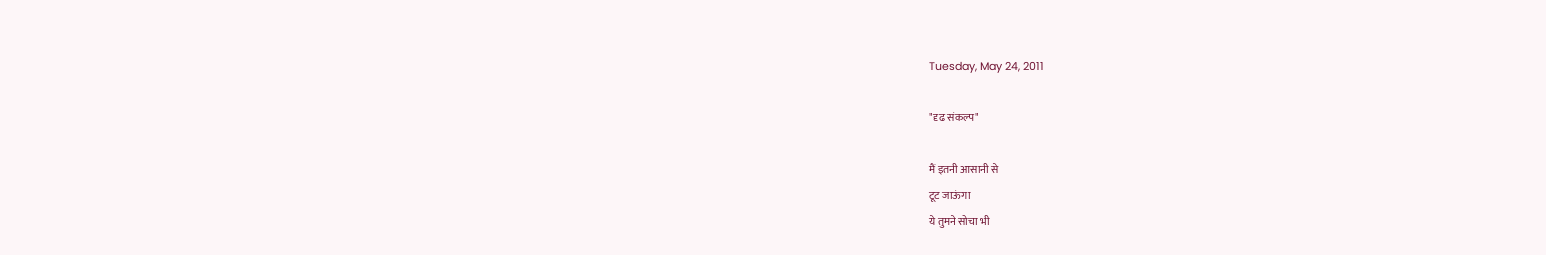Tuesday, May 24, 2011

"दृढ संकल्प"

मैं इतनी आसानी से
टूट जाऊंगा
ये तुमने सोचा भी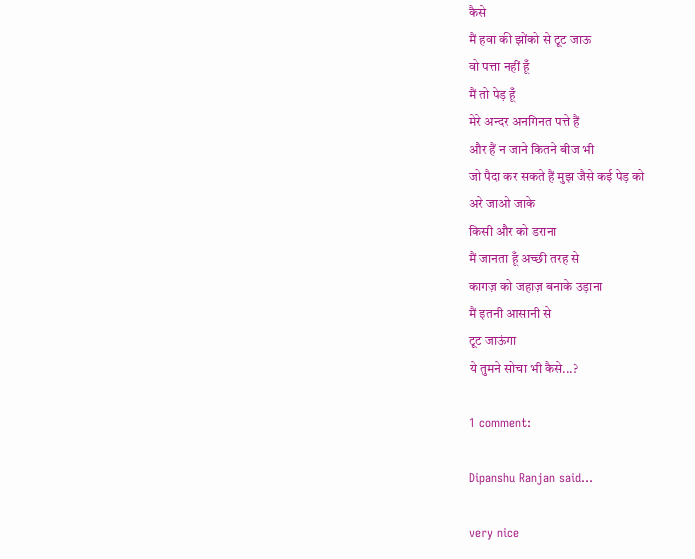कैसे
मैं हवा की झोंको से टूट जाऊ
वो पत्ता नहीं हूँ
मैं तो पेड़ हूँ
मेरे अन्दर अनगिनत पत्ते हैं
और हैं न जाने कितने बीज भी
जो पैदा कर सकते हैं मुझ जैसे कई पेड़ को
अरे जाओ जाके
किसी और को डराना
मैं जानता हूँ अच्छी तरह से
कागज़ को जहाज़ बनाके उड़ाना
मैं इतनी आसानी से
टूट जाऊंगा
ये तुमने सोचा भी कैसे...?

1 comment:

Dipanshu Ranjan said...

very nice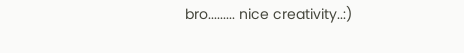bro......... nice creativity..:)